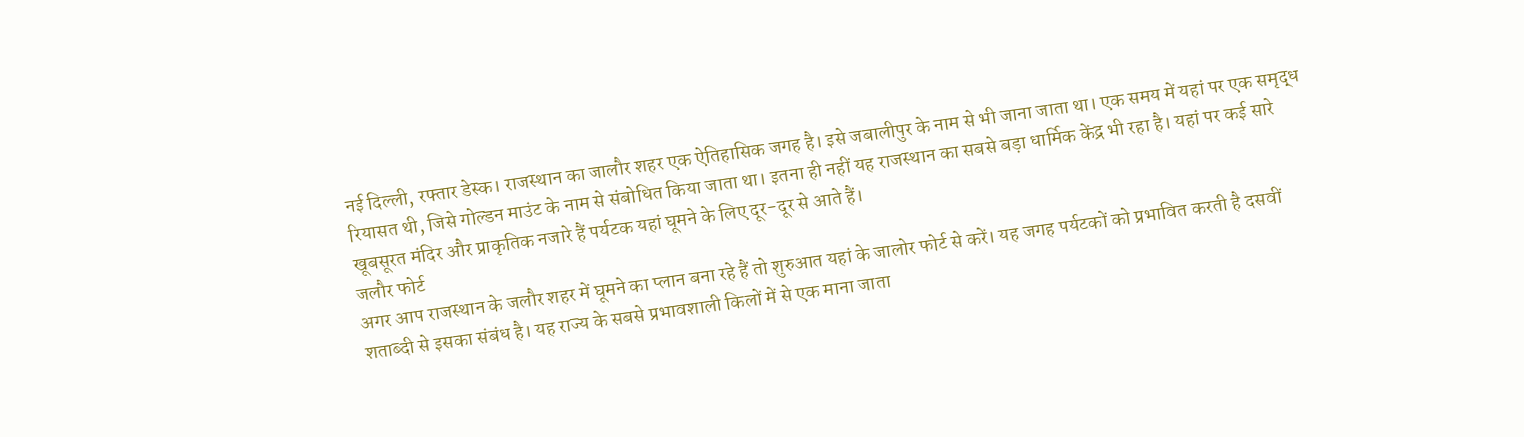नई दिल्ली, रफ्तार डेस्क। राजस्थान का जालौर शहर एक ऐतिहासिक जगह है। इसे जबालीपुर के नाम से भी जाना जाता था। एक समय में यहां पर एक समृद्ध रियासत थी, जिसे गोल्डन माउंट के नाम से संबोधित किया जाता था। इतना ही नहीं यह राजस्थान का सबसे बड़ा धार्मिक केंद्र भी रहा है। यहां पर कई सारे खूबसूरत मंदिर और प्राकृतिक नजारे हैं पर्यटक यहां घूमने के लिए दूर-दूर से आते हैं।
जलौर फोर्ट
अगर आप राजस्थान के जलौर शहर में घूमने का प्लान बना रहे हैं तो शुरुआत यहां के जालोर फोर्ट से करें। यह जगह पर्यटकों को प्रभावित करती है दसवीं शताब्दी से इसका संबंध है। यह राज्य के सबसे प्रभावशाली किलों में से एक माना जाता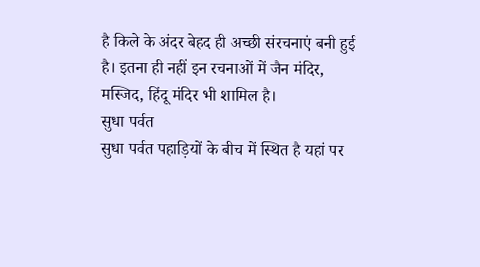है किले के अंदर बेहद ही अच्छी संरचनाएं बनी हुई है। इतना ही नहीं इन रचनाओं में जैन मंदिर, मस्जिद, हिंदू मंदिर भी शामिल है।
सुधा पर्वत
सुधा पर्वत पहाड़ियों के बीच में स्थित है यहां पर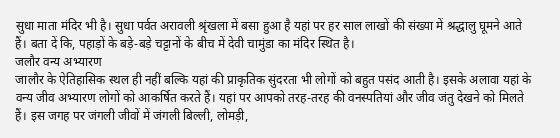सुधा माता मंदिर भी है। सुधा पर्वत अरावली श्रृंखला में बसा हुआ है यहां पर हर साल लाखों की संख्या में श्रद्धालु घूमने आते हैं। बता दें कि, पहाड़ों के बड़े-बड़े चट्टानों के बीच में देवी चामुंडा का मंदिर स्थित है।
जलौर वन्य अभ्यारण
जालौर के ऐतिहासिक स्थल ही नहीं बल्कि यहां की प्राकृतिक सुंदरता भी लोगों को बहुत पसंद आती है। इसके अलावा यहां के वन्य जीव अभ्यारण लोगों को आकर्षित करते हैं। यहां पर आपको तरह-तरह की वनस्पतियां और जीव जंतु देखने को मिलते हैं। इस जगह पर जंगली जीवों में जंगली बिल्ली, लोमड़ी,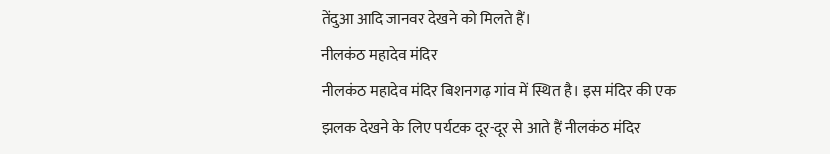तेंदुआ आदि जानवर देखने को मिलते हैं।
नीलकंठ महादेव मंदिर
नीलकंठ महादेव मंदिर बिशनगढ़ गांव में स्थित है। इस मंदिर की एक झलक देखने के लिए पर्यटक दूर-दूर से आते हैं नीलकंठ मंदिर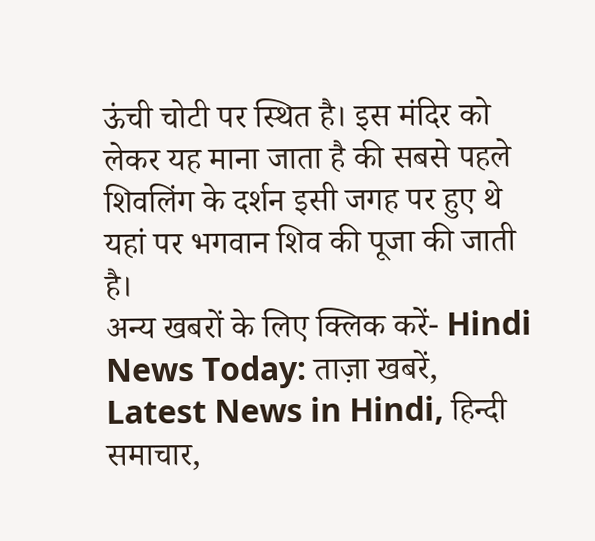ऊंची चोटी पर स्थित है। इस मंदिर को लेकर यह माना जाता है की सबसे पहले शिवलिंग के दर्शन इसी जगह पर हुए थे यहां पर भगवान शिव की पूजा की जाती है।
अन्य खबरों के लिए क्लिक करें- Hindi News Today: ताज़ा खबरें, Latest News in Hindi, हिन्दी समाचार,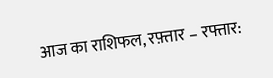आज का राशिफल, रफ़्तार – रफ्तार: